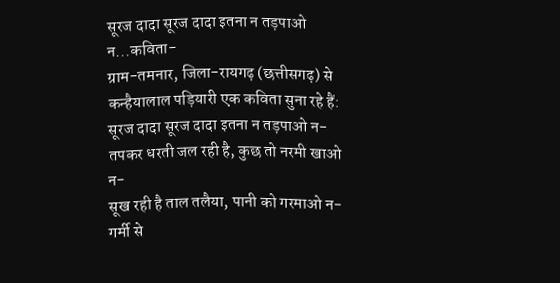सूरज दादा सूरज दादा इतना न तड़पाओ न...कविता-
ग्राम-तमनार, जिला-रायगढ़ (छत्तीसगढ़) से कन्हैयालाल पड़ियारी एक कविता सुना रहे हैं:
सूरज दादा सूरज दादा इतना न तड़पाओ न-
तपकर धरती जल रही है, कुछ तो नरमी खाओ न-
सूख रही है ताल तलैया, पानी को गरमाओ न-
गर्मी से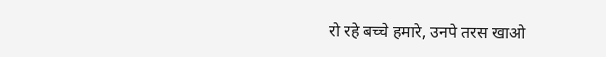रो रहे बच्चे हमारे, उनपे तरस खाओ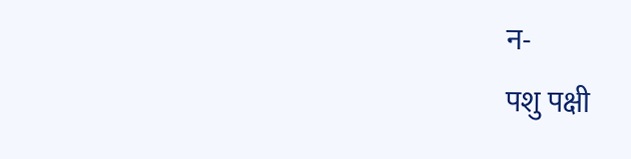न-
पशु पक्षी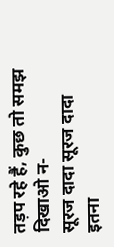तड़प रहे हैं, कुछ तो समझ दिखाओ न-
सूरज दादा सूरज दादा इतना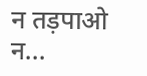न तड़पाओ न...